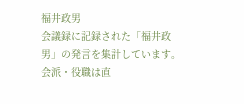福井政男
会議録に記録された「福井政男」の発言を集計しています。会派・役職は直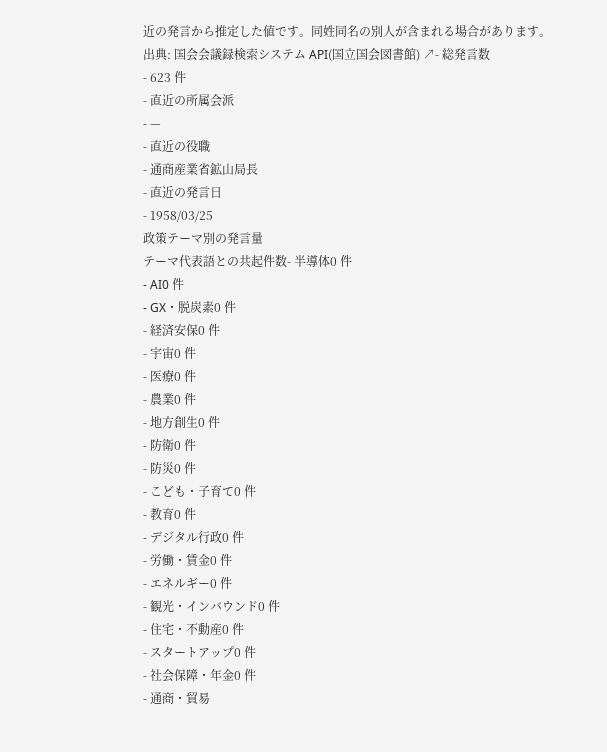近の発言から推定した値です。同姓同名の別人が含まれる場合があります。
出典: 国会会議録検索システム API(国立国会図書館) ↗- 総発言数
- 623 件
- 直近の所属会派
- —
- 直近の役職
- 通商産業省鉱山局長
- 直近の発言日
- 1958/03/25
政策テーマ別の発言量
テーマ代表語との共起件数- 半導体0 件
- AI0 件
- GX・脱炭素0 件
- 経済安保0 件
- 宇宙0 件
- 医療0 件
- 農業0 件
- 地方創生0 件
- 防衛0 件
- 防災0 件
- こども・子育て0 件
- 教育0 件
- デジタル行政0 件
- 労働・賃金0 件
- エネルギー0 件
- 観光・インバウンド0 件
- 住宅・不動産0 件
- スタートアップ0 件
- 社会保障・年金0 件
- 通商・貿易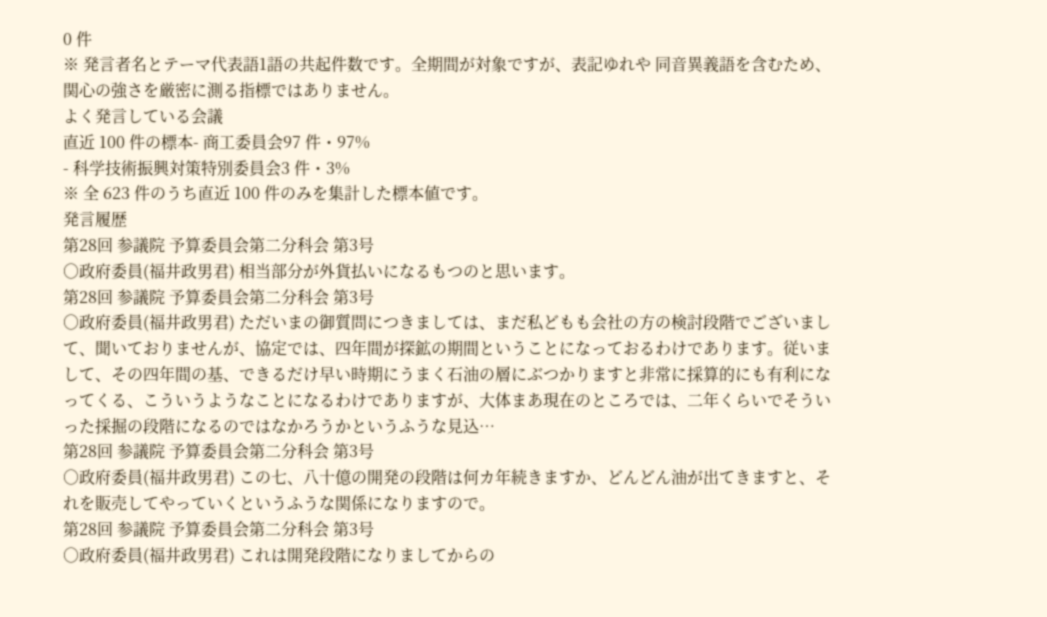0 件
※ 発言者名とテーマ代表語1語の共起件数です。全期間が対象ですが、表記ゆれや 同音異義語を含むため、関心の強さを厳密に測る指標ではありません。
よく発言している会議
直近 100 件の標本- 商工委員会97 件・97%
- 科学技術振興対策特別委員会3 件・3%
※ 全 623 件のうち直近 100 件のみを集計した標本値です。
発言履歴
第28回 参議院 予算委員会第二分科会 第3号
○政府委員(福井政男君) 相当部分が外貨払いになるもつのと思います。
第28回 参議院 予算委員会第二分科会 第3号
○政府委員(福井政男君) ただいまの御質問につきましては、まだ私どもも会社の方の検討段階でございまして、聞いておりませんが、協定では、四年間が探鉱の期間ということになっておるわけであります。従いまして、その四年間の基、できるだけ早い時期にうまく石油の層にぶつかりますと非常に採算的にも有利になってくる、こういうようなことになるわけでありますが、大体まあ現在のところでは、二年くらいでそういった採掘の段階になるのではなかろうかというふうな見込…
第28回 参議院 予算委員会第二分科会 第3号
○政府委員(福井政男君) この七、八十億の開発の段階は何カ年続きますか、どんどん油が出てきますと、それを販売してやっていくというふうな関係になりますので。
第28回 参議院 予算委員会第二分科会 第3号
○政府委員(福井政男君) これは開発段階になりましてからの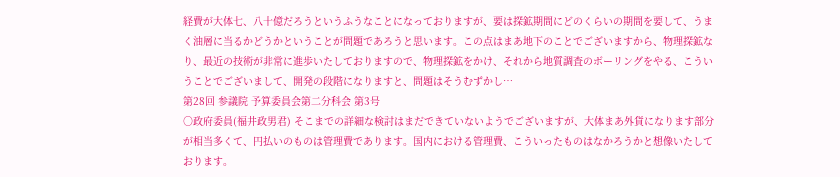経費が大体七、八十億だろうというふうなことになっておりますが、要は探鉱期間にどのくらいの期間を要して、うまく油層に当るかどうかということが問題であろうと思います。この点はまあ地下のことでございますから、物理探鉱なり、最近の技術が非常に進歩いたしておりますので、物理探鉱をかけ、それから地質調査のボーリングをやる、こういうことでございまして、開発の段階になりますと、問題はそうむずかし…
第28回 参議院 予算委員会第二分科会 第3号
○政府委員(福井政男君) そこまでの詳細な検討はまだできていないようでございますが、大体まあ外貨になります部分が相当多くて、円払いのものは管理費であります。国内における管理費、こういったものはなかろうかと想像いたしております。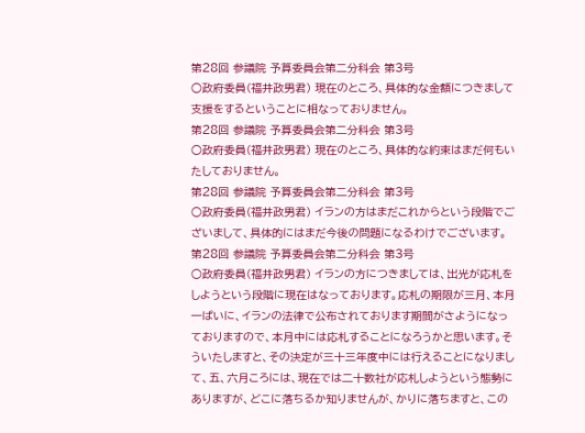第28回 参議院 予算委員会第二分科会 第3号
○政府委員(福井政男君) 現在のところ、具体的な金額につきまして支援をするということに相なっておりません。
第28回 参議院 予算委員会第二分科会 第3号
○政府委員(福井政男君) 現在のところ、具体的な約束はまだ何もいたしておりません。
第28回 参議院 予算委員会第二分科会 第3号
○政府委員(福井政男君) イランの方はまだこれからという段階でございまして、具体的にはまだ今後の問題になるわけでございます。
第28回 参議院 予算委員会第二分科会 第3号
○政府委員(福井政男君) イランの方につきましては、出光が応札をしようという段階に現在はなっております。応札の期限が三月、本月一ぱいに、イランの法律で公布されております期間がさようになっておりますので、本月中には応札することになろうかと思います。そういたしますと、その決定が三十三年度中には行えることになりまして、五、六月ころには、現在では二十数社が応札しようという態勢にありますが、どこに落ちるか知りませんが、かりに落ちますと、この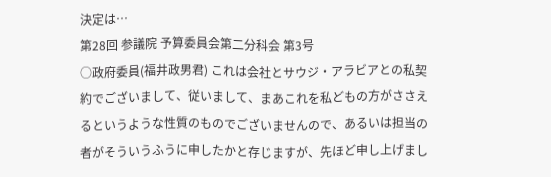決定は…
第28回 参議院 予算委員会第二分科会 第3号
○政府委員(福井政男君) これは会社とサウジ・アラビアとの私契約でございまして、従いまして、まあこれを私どもの方がささえるというような性質のものでございませんので、あるいは担当の者がそういうふうに申したかと存じますが、先ほど申し上げまし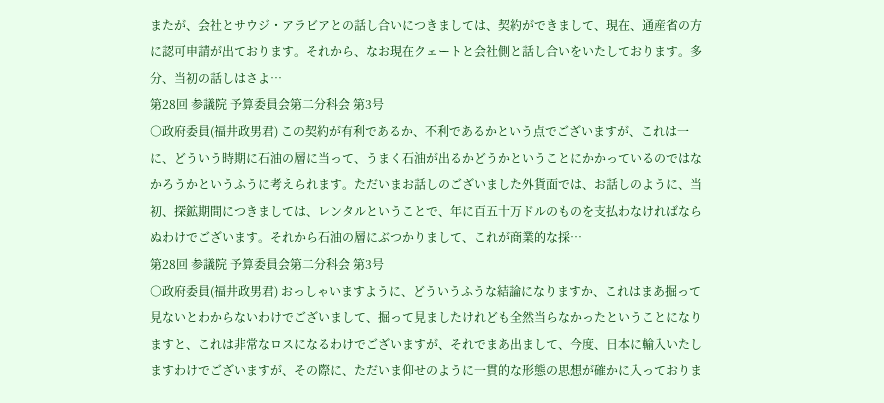またが、会社とサウジ・アラビアとの話し合いにつきましては、契約ができまして、現在、通産省の方に認可申請が出ております。それから、なお現在クェートと会社側と話し合いをいたしております。多分、当初の話しはさよ…
第28回 参議院 予算委員会第二分科会 第3号
○政府委員(福井政男君) この契約が有利であるか、不利であるかという点でございますが、これは一に、どういう時期に石油の層に当って、うまく石油が出るかどうかということにかかっているのではなかろうかというふうに考えられます。ただいまお話しのございました外貨面では、お話しのように、当初、探鉱期間につきましては、レンタルということで、年に百五十万ドルのものを支払わなければならぬわけでございます。それから石油の層にぶつかりまして、これが商業的な採…
第28回 参議院 予算委員会第二分科会 第3号
○政府委員(福井政男君) おっしゃいますように、どういうふうな結論になりますか、これはまあ掘って見ないとわからないわけでございまして、掘って見ましたけれども全然当らなかったということになりますと、これは非常なロスになるわけでございますが、それでまあ出まして、今度、日本に輸入いたしますわけでございますが、その際に、ただいま仰せのように一貫的な形態の思想が確かに入っておりま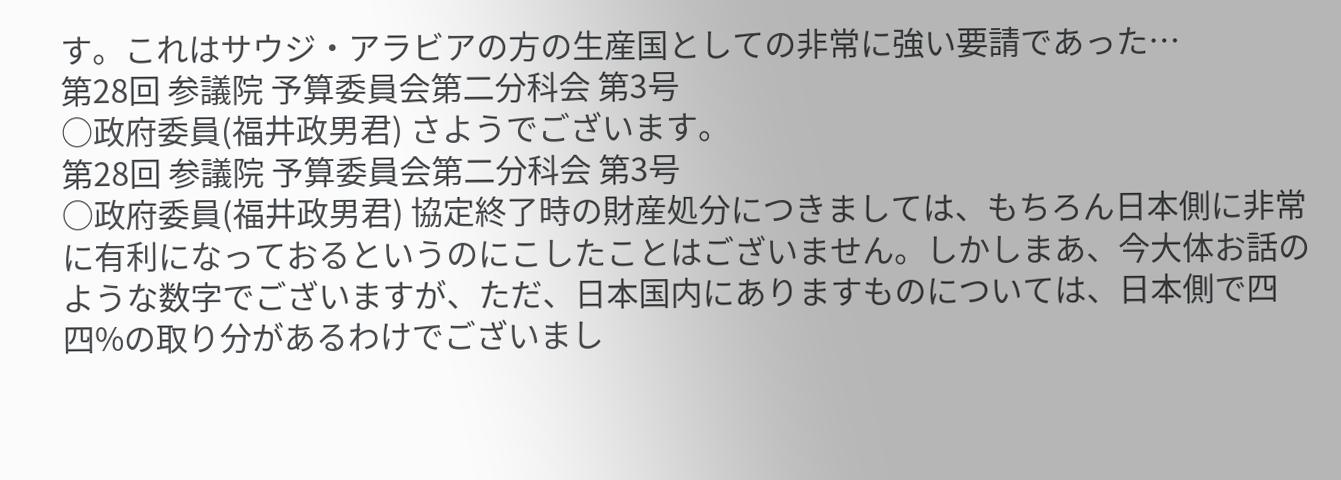す。これはサウジ・アラビアの方の生産国としての非常に強い要請であった…
第28回 参議院 予算委員会第二分科会 第3号
○政府委員(福井政男君) さようでございます。
第28回 参議院 予算委員会第二分科会 第3号
○政府委員(福井政男君) 協定終了時の財産処分につきましては、もちろん日本側に非常に有利になっておるというのにこしたことはございません。しかしまあ、今大体お話のような数字でございますが、ただ、日本国内にありますものについては、日本側で四四%の取り分があるわけでございまし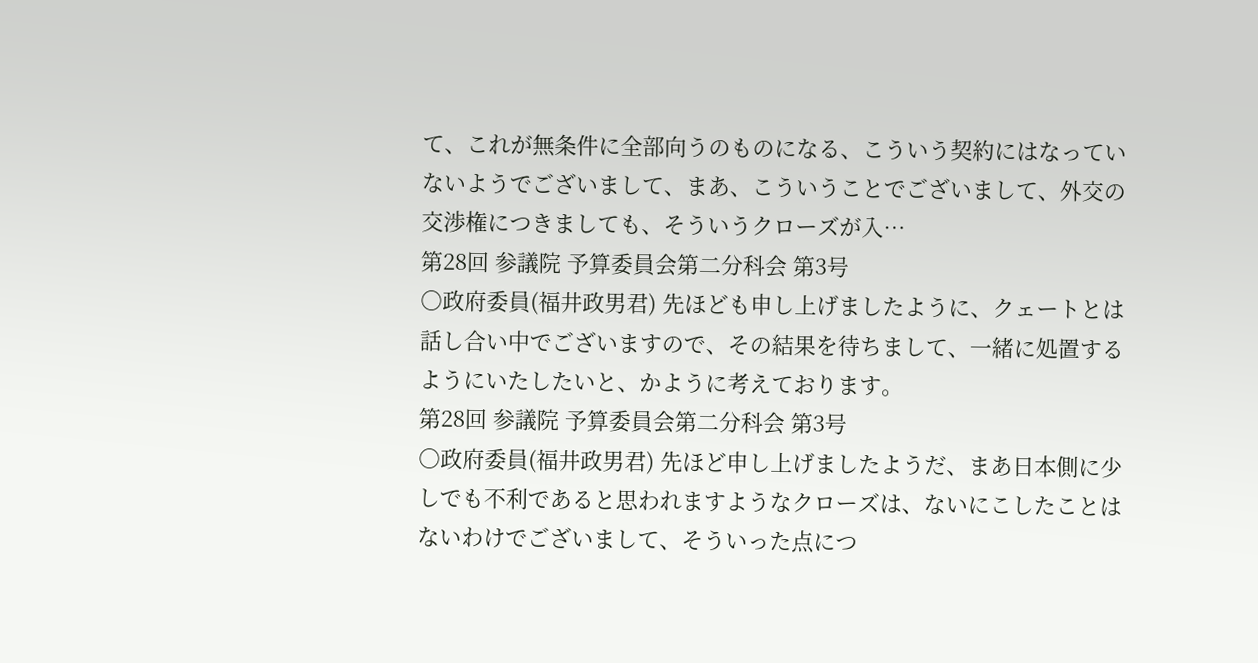て、これが無条件に全部向うのものになる、こういう契約にはなっていないようでございまして、まあ、こういうことでございまして、外交の交渉権につきましても、そういうクローズが入…
第28回 参議院 予算委員会第二分科会 第3号
○政府委員(福井政男君) 先ほども申し上げましたように、クェートとは話し合い中でございますので、その結果を待ちまして、一緒に処置するようにいたしたいと、かように考えております。
第28回 参議院 予算委員会第二分科会 第3号
○政府委員(福井政男君) 先ほど申し上げましたようだ、まあ日本側に少しでも不利であると思われますようなクローズは、ないにこしたことはないわけでございまして、そういった点につ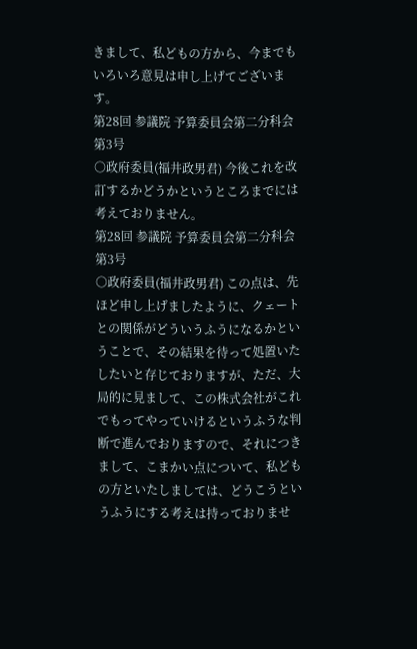きまして、私どもの方から、今までもいろいろ意見は申し上げてございます。
第28回 参議院 予算委員会第二分科会 第3号
○政府委員(福井政男君) 今後これを改訂するかどうかというところまでには考えておりません。
第28回 参議院 予算委員会第二分科会 第3号
○政府委員(福井政男君) この点は、先ほど申し上げましたように、クェートとの関係がどういうふうになるかということで、その結果を待って処置いたしたいと存じておりますが、ただ、大局的に見まして、この株式会社がこれでもってやっていけるというふうな判断で進んでおりますので、それにつきまして、こまかい点について、私どもの方といたしましては、どうこうというふうにする考えは持っておりませ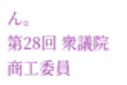ん。
第28回 衆議院 商工委員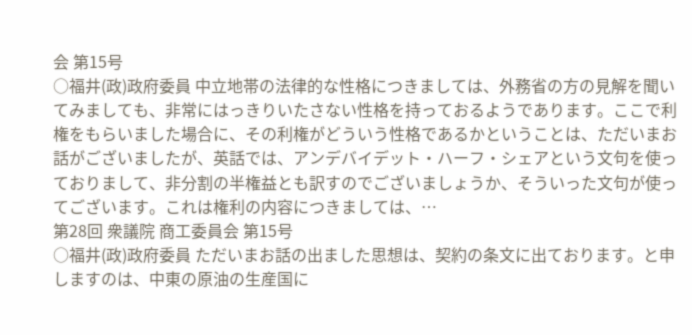会 第15号
○福井(政)政府委員 中立地帯の法律的な性格につきましては、外務省の方の見解を聞いてみましても、非常にはっきりいたさない性格を持っておるようであります。ここで利権をもらいました場合に、その利権がどういう性格であるかということは、ただいまお話がございましたが、英話では、アンデバイデット・ハーフ・シェアという文句を使っておりまして、非分割の半権益とも訳すのでございましょうか、そういった文句が使ってございます。これは権利の内容につきましては、…
第28回 衆議院 商工委員会 第15号
○福井(政)政府委員 ただいまお話の出ました思想は、契約の条文に出ております。と申しますのは、中東の原油の生産国に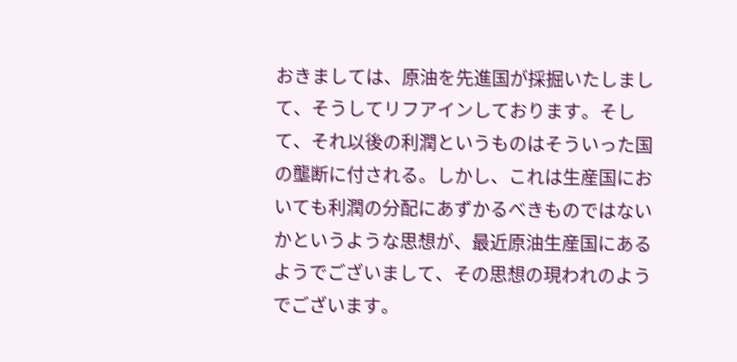おきましては、原油を先進国が採掘いたしまして、そうしてリフアインしております。そして、それ以後の利潤というものはそういった国の壟断に付される。しかし、これは生産国においても利潤の分配にあずかるべきものではないかというような思想が、最近原油生産国にあるようでございまして、その思想の現われのようでございます。